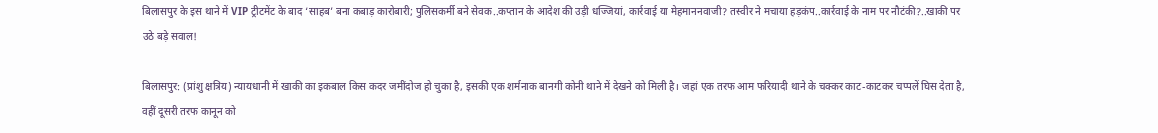बिलासपुर के इस थाने में VIP ट्रीटमेंट के बाद ‘साहब’ बना कबाड़ कारोबारी; पुलिसकर्मी बने सेवक..कप्तान के आदेश की उड़ी धज्जियां, कार्रवाई या मेहमाननवाजी? तस्वीर ने मचाया हड़कंप..कार्रवाई के नाम पर नौटंकी?..खाकी पर उठे बड़े सवाल!

बिलासपुर: (प्रांशु क्षत्रिय) न्यायधानी में खाकी का इकबाल किस कदर जमींदोज हो चुका है, इसकी एक शर्मनाक बानगी कोनी थाने में देखने को मिली है। जहां एक तरफ आम फरियादी थाने के चक्कर काट-काटकर चप्पलें घिस देता है, वहीं दूसरी तरफ कानून को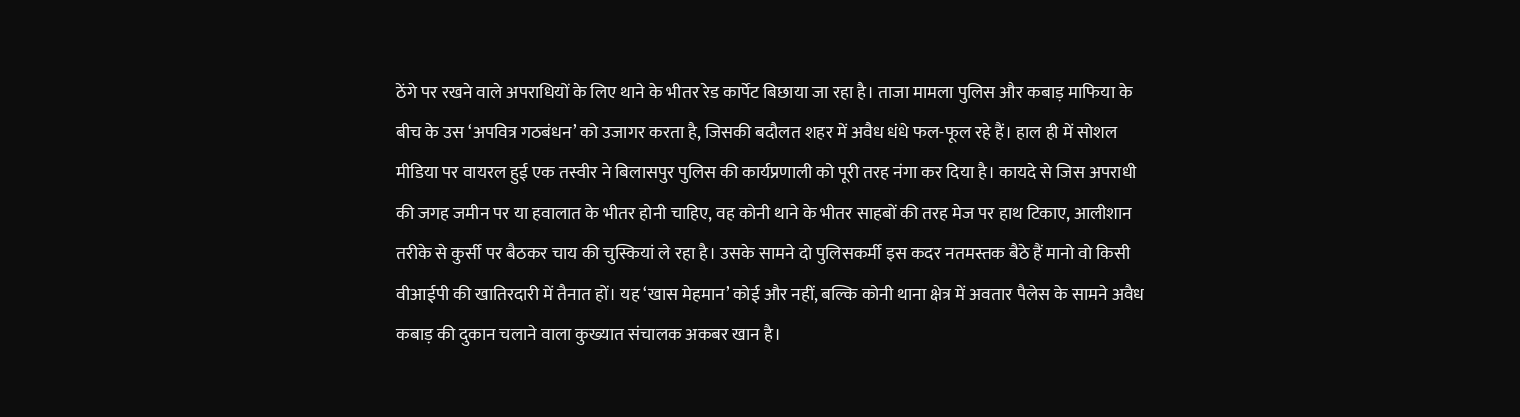ठेंगे पर रखने वाले अपराधियों के लिए थाने के भीतर रेड कार्पेट बिछाया जा रहा है। ताजा मामला पुलिस और कबाड़ माफिया के बीच के उस ‘अपवित्र गठबंधन’ को उजागर करता है, जिसकी बदौलत शहर में अवैध धंधे फल-फूल रहे हैं। हाल ही में सोशल मीडिया पर वायरल हुई एक तस्वीर ने बिलासपुर पुलिस की कार्यप्रणाली को पूरी तरह नंगा कर दिया है। कायदे से जिस अपराधी की जगह जमीन पर या हवालात के भीतर होनी चाहिए, वह कोनी थाने के भीतर साहबों की तरह मेज पर हाथ टिकाए, आलीशान तरीके से कुर्सी पर बैठकर चाय की चुस्कियां ले रहा है। उसके सामने दो पुलिसकर्मी इस कदर नतमस्तक बैठे हैं मानो वो किसी वीआईपी की खातिरदारी में तैनात हों। यह ‘खास मेहमान’ कोई और नहीं, बल्कि कोनी थाना क्षेत्र में अवतार पैलेस के सामने अवैध कबाड़ की दुकान चलाने वाला कुख्यात संचालक अकबर खान है।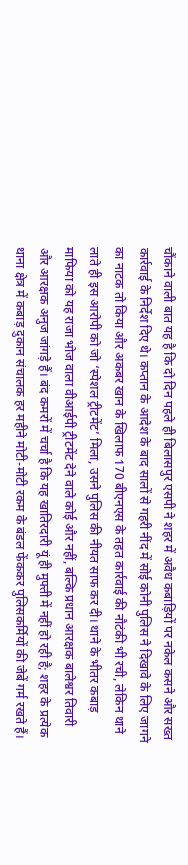चौंकाने वाली बात यह है कि दो दिन पहले ही बिलासपुर एसपी ने शहर में अवैध कबाड़ियों पर नकेल कसने और सख्त कार्रवाई के निर्देश दिए थे। कप्तान के आदेश के बाद सालों से गहरी नींद में सोई कोनी पुलिस ने दिखावे के लिए जागने का नाटक तो किया और अकबर खान के खिलाफ 170 बीएनएस के तहत कार्रवाई की नौटंकी भी रची, लेकिन थाने लाते ही इस आरोपी को जो ‘स्पेशल ट्रीटमेंट’ मिला, उसने पुलिस की नीयत साफ कर दी। थाने के भीतर कबाड़ माफिया को यह राजा भोज वाला वीआईपी ट्रीटमेंट देने वाले कोई और नहीं, बल्कि प्रधान आरक्षक बालेश्वर तिवारी और आरक्षक अनुज जांगड़े हैं। बंद कमरों में चर्चा है कि यह खातिरदारी यूं ही मुफ्ती में नहीं हो रही है; शहर के प्रत्येक थाना क्षेत्र में कबाड़ दुकान संचालक हर महीने मोटी-मोटी रकम के बंडल फेंककर पुलिसकर्मियों की जेबें गर्म रखते हैं।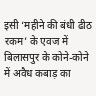इसी ‘महीने की बंधी ढीठ रकम’ के एवज में बिलासपुर के कोने-कोने में अवैध कबाड़ का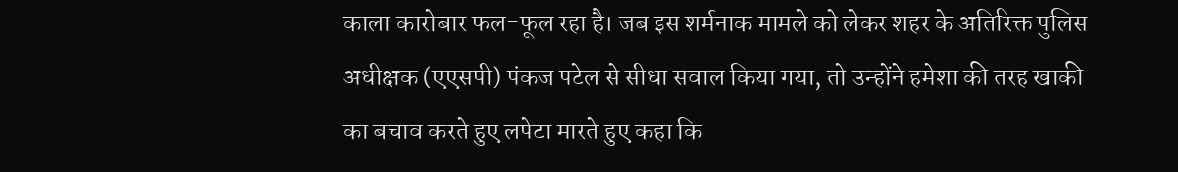काला कारोबार फल-फूल रहा है। जब इस शर्मनाक मामले को लेकर शहर के अतिरिक्त पुलिस अधीक्षक (एएसपी) पंकज पटेल से सीधा सवाल किया गया, तो उन्होंने हमेशा की तरह खाकी का बचाव करते हुए लपेटा मारते हुए कहा कि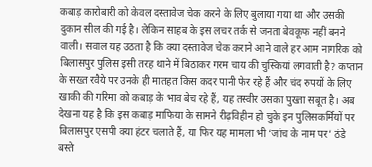कबाड़ कारोबारी को केवल दस्तावेज चेक करने के लिए बुलाया गया था और उसकी दुकान सील की गई है। लेकिन साहब के इस लचर तर्क से जनता बेवकूफ नहीं बनने वाली। सवाल यह उठता है कि क्या दस्तावेज चेक कराने आने वाले हर आम नागरिक को बिलासपुर पुलिस इसी तरह थाने में बिठाकर गरम चाय की चुस्कियां लगवाती है? कप्तान के सख्त रवैये पर उनके ही मातहत किस कदर पानी फेर रहे हैं और चंद रुपयों के लिए खाकी की गरिमा को कबाड़ के भाव बेच रहे हैं, यह तस्वीर उसका पुख्ता सबूत है। अब देखना यह है कि इस कबाड़ माफिया के सामने रीढ़विहीन हो चुके इन पुलिसकर्मियों पर बिलासपुर एसपी क्या हंटर चलाते हैं, या फिर यह मामला भी ‘जांच के नाम पर’ ठंडे बस्ते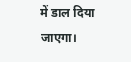में डाल दिया जाएगा।